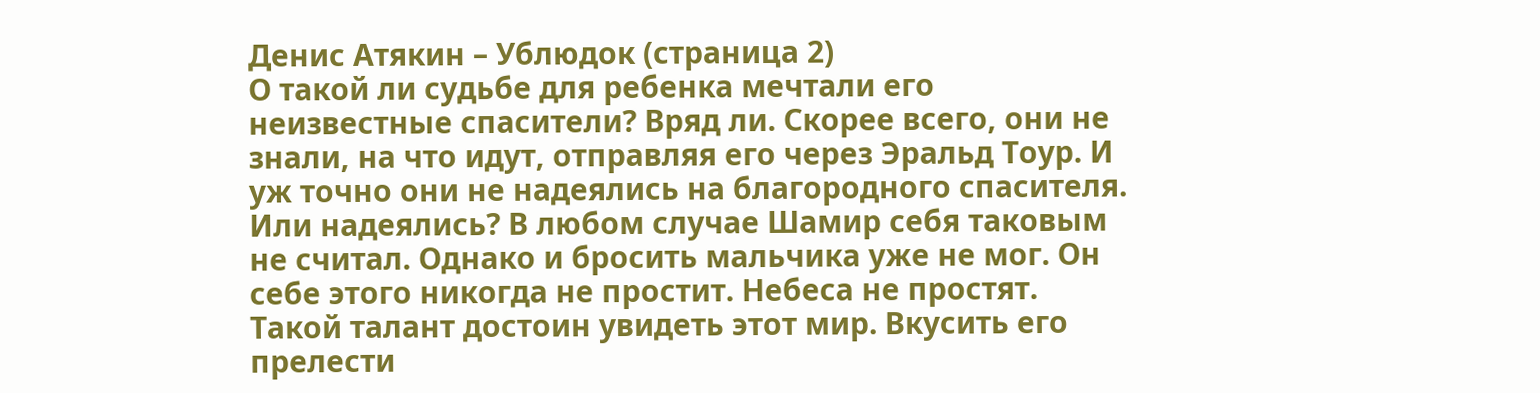Денис Атякин – Ублюдок (страница 2)
О такой ли судьбе для ребенка мечтали его неизвестные спасители? Вряд ли. Скорее всего, они не знали, на что идут, отправляя его через Эральд Тоур. И уж точно они не надеялись на благородного спасителя. Или надеялись? В любом случае Шамир себя таковым не считал. Однако и бросить мальчика уже не мог. Он себе этого никогда не простит. Небеса не простят.
Такой талант достоин увидеть этот мир. Вкусить его прелести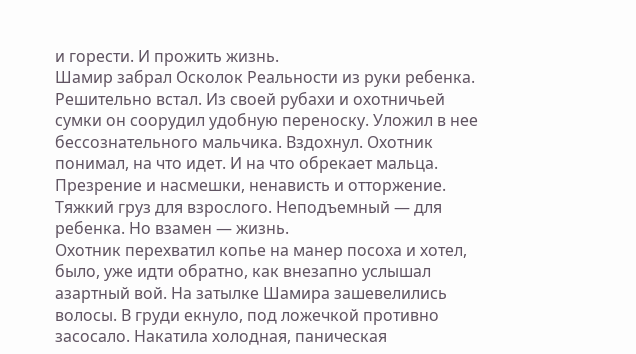и горести. И прожить жизнь.
Шамир забрал Осколок Реальности из руки ребенка. Решительно встал. Из своей рубахи и охотничьей сумки он соорудил удобную переноску. Уложил в нее бессознательного мальчика. Вздохнул. Охотник понимал, на что идет. И на что обрекает мальца. Презрение и насмешки, ненависть и отторжение. Тяжкий груз для взрослого. Неподъемный — для ребенка. Но взамен — жизнь.
Охотник перехватил копье на манер посоха и хотел, было, уже идти обратно, как внезапно услышал азартный вой. На затылке Шамира зашевелились волосы. В груди екнуло, под ложечкой противно засосало. Накатила холодная, паническая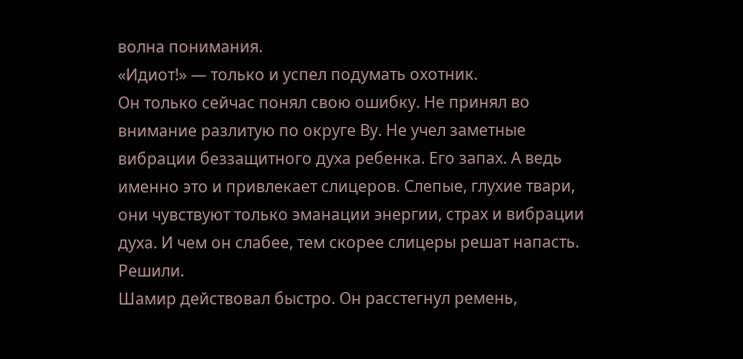волна понимания.
«Идиот!» — только и успел подумать охотник.
Он только сейчас понял свою ошибку. Не принял во внимание разлитую по округе Ву. Не учел заметные вибрации беззащитного духа ребенка. Его запах. А ведь именно это и привлекает слицеров. Слепые, глухие твари, они чувствуют только эманации энергии, страх и вибрации духа. И чем он слабее, тем скорее слицеры решат напасть.
Решили.
Шамир действовал быстро. Он расстегнул ремень,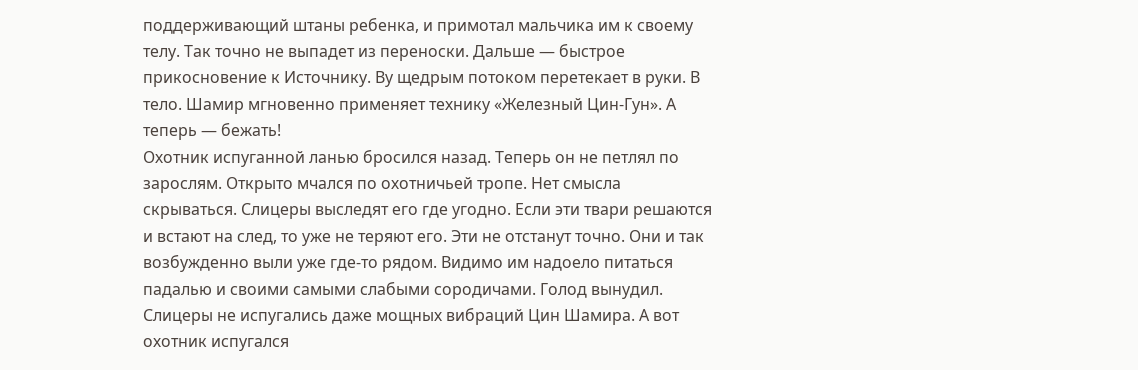поддерживающий штаны ребенка, и примотал мальчика им к своему телу. Так точно не выпадет из переноски. Дальше — быстрое прикосновение к Источнику. Ву щедрым потоком перетекает в руки. В тело. Шамир мгновенно применяет технику «Железный Цин-Гун». А теперь — бежать!
Охотник испуганной ланью бросился назад. Теперь он не петлял по зарослям. Открыто мчался по охотничьей тропе. Нет смысла скрываться. Слицеры выследят его где угодно. Если эти твари решаются и встают на след, то уже не теряют его. Эти не отстанут точно. Они и так возбужденно выли уже где-то рядом. Видимо им надоело питаться падалью и своими самыми слабыми сородичами. Голод вынудил. Слицеры не испугались даже мощных вибраций Цин Шамира. А вот охотник испугался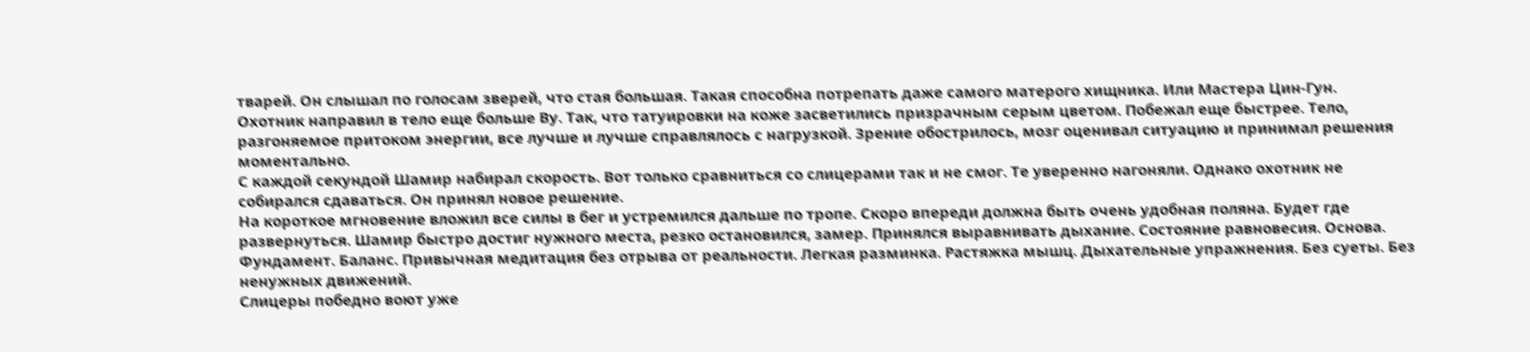тварей. Он слышал по голосам зверей, что стая большая. Такая способна потрепать даже самого матерого хищника. Или Мастера Цин-Гун.
Охотник направил в тело еще больше Ву. Так, что татуировки на коже засветились призрачным серым цветом. Побежал еще быстрее. Тело, разгоняемое притоком энергии, все лучше и лучше справлялось с нагрузкой. Зрение обострилось, мозг оценивал ситуацию и принимал решения моментально.
С каждой секундой Шамир набирал скорость. Вот только сравниться со слицерами так и не смог. Те уверенно нагоняли. Однако охотник не собирался сдаваться. Он принял новое решение.
На короткое мгновение вложил все силы в бег и устремился дальше по тропе. Скоро впереди должна быть очень удобная поляна. Будет где развернуться. Шамир быстро достиг нужного места, резко остановился, замер. Принялся выравнивать дыхание. Состояние равновесия. Основа. Фундамент. Баланс. Привычная медитация без отрыва от реальности. Легкая разминка. Растяжка мышц. Дыхательные упражнения. Без суеты. Без ненужных движений.
Слицеры победно воют уже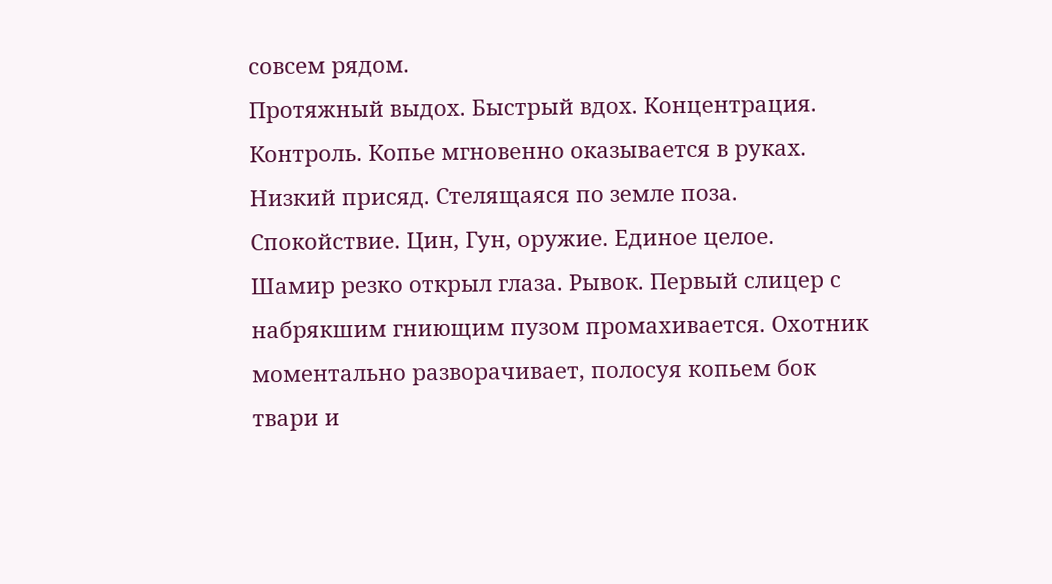совсем рядом.
Протяжный выдох. Быстрый вдох. Концентрация. Контроль. Копье мгновенно оказывается в руках. Низкий присяд. Стелящаяся по земле поза. Спокойствие. Цин, Гун, оружие. Единое целое.
Шамир резко открыл глаза. Рывок. Первый слицер с набрякшим гниющим пузом промахивается. Охотник моментально разворачивает, полосуя копьем бок твари и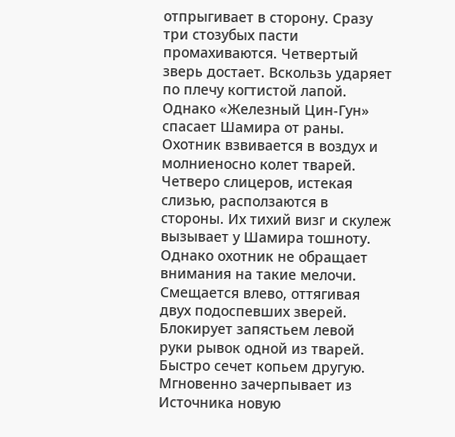отпрыгивает в сторону. Сразу три стозубых пасти промахиваются. Четвертый зверь достает. Вскользь ударяет по плечу когтистой лапой. Однако «Железный Цин-Гун» спасает Шамира от раны.
Охотник взвивается в воздух и молниеносно колет тварей. Четверо слицеров, истекая слизью, расползаются в стороны. Их тихий визг и скулеж вызывает у Шамира тошноту. Однако охотник не обращает внимания на такие мелочи.
Смещается влево, оттягивая двух подоспевших зверей. Блокирует запястьем левой руки рывок одной из тварей. Быстро сечет копьем другую. Мгновенно зачерпывает из Источника новую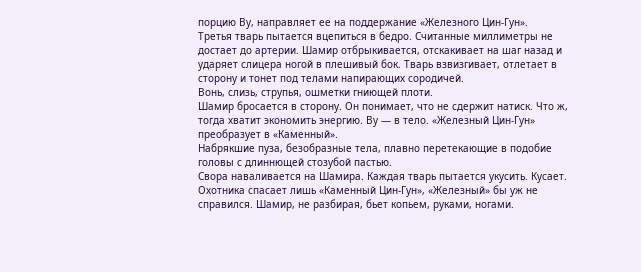порцию Ву, направляет ее на поддержание «Железного Цин-Гун».
Третья тварь пытается вцепиться в бедро. Считанные миллиметры не достает до артерии. Шамир отбрыкивается, отскакивает на шаг назад и ударяет слицера ногой в плешивый бок. Тварь взвизгивает, отлетает в сторону и тонет под телами напирающих сородичей.
Вонь, слизь, струпья, ошметки гниющей плоти.
Шамир бросается в сторону. Он понимает, что не сдержит натиск. Что ж, тогда хватит экономить энергию. Ву — в тело. «Железный Цин-Гун» преобразует в «Каменный».
Набрякшие пуза, безобразные тела, плавно перетекающие в подобие головы с длиннющей стозубой пастью.
Свора наваливается на Шамира. Каждая тварь пытается укусить. Кусает. Охотника спасает лишь «Каменный Цин-Гун», «Железный» бы уж не справился. Шамир, не разбирая, бьет копьем, руками, ногами.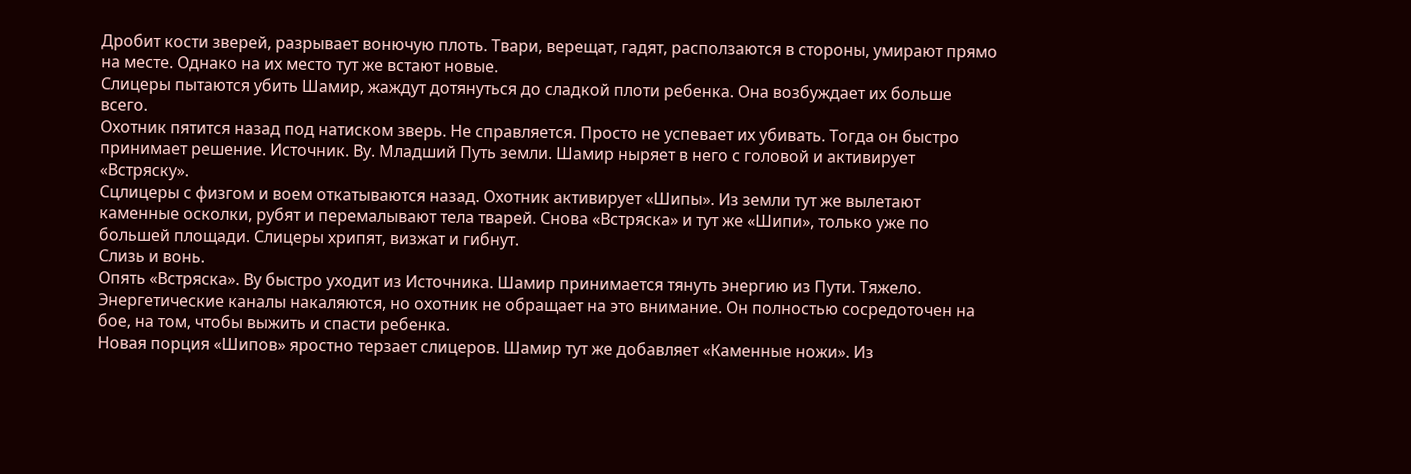Дробит кости зверей, разрывает вонючую плоть. Твари, верещат, гадят, расползаются в стороны, умирают прямо на месте. Однако на их место тут же встают новые.
Слицеры пытаются убить Шамир, жаждут дотянуться до сладкой плоти ребенка. Она возбуждает их больше всего.
Охотник пятится назад под натиском зверь. Не справляется. Просто не успевает их убивать. Тогда он быстро принимает решение. Источник. Ву. Младший Путь земли. Шамир ныряет в него с головой и активирует «Встряску».
Сцлицеры с физгом и воем откатываются назад. Охотник активирует «Шипы». Из земли тут же вылетают каменные осколки, рубят и перемалывают тела тварей. Снова «Встряска» и тут же «Шипи», только уже по большей площади. Слицеры хрипят, визжат и гибнут.
Слизь и вонь.
Опять «Встряска». Ву быстро уходит из Источника. Шамир принимается тянуть энергию из Пути. Тяжело. Энергетические каналы накаляются, но охотник не обращает на это внимание. Он полностью сосредоточен на бое, на том, чтобы выжить и спасти ребенка.
Новая порция «Шипов» яростно терзает слицеров. Шамир тут же добавляет «Каменные ножи». Из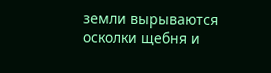земли вырываются осколки щебня и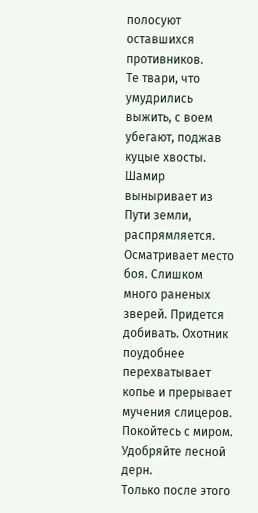полосуют оставшихся противников.
Те твари, что умудрились выжить, с воем убегают, поджав куцые хвосты.
Шамир выныривает из Пути земли, распрямляется. Осматривает место боя. Слишком много раненых зверей. Придется добивать. Охотник поудобнее перехватывает копье и прерывает мучения слицеров.
Покойтесь с миром. Удобряйте лесной дерн.
Только после этого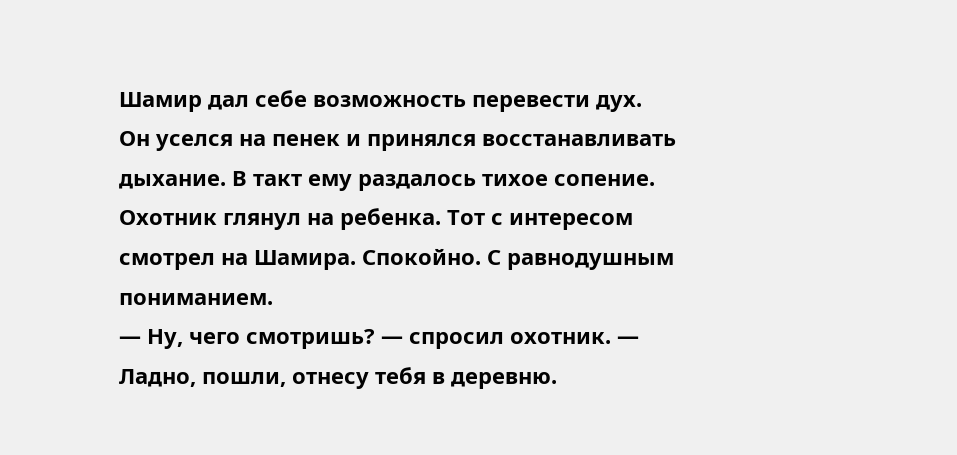Шамир дал себе возможность перевести дух. Он уселся на пенек и принялся восстанавливать дыхание. В такт ему раздалось тихое сопение. Охотник глянул на ребенка. Тот с интересом смотрел на Шамира. Спокойно. С равнодушным пониманием.
— Ну, чего смотришь? — спросил охотник. — Ладно, пошли, отнесу тебя в деревню.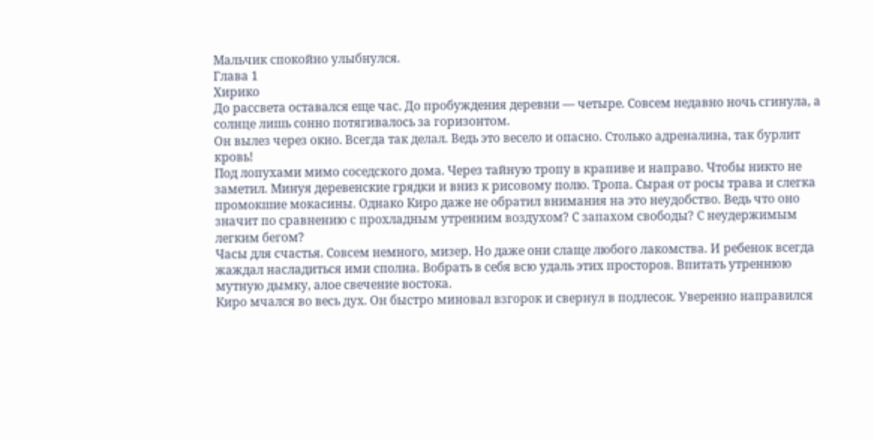Мальчик спокойно улыбнулся.
Глава 1
Хирико
До рассвета оставался еще час. До пробуждения деревни — четыре. Совсем недавно ночь сгинула, а солнце лишь сонно потягивалось за горизонтом.
Он вылез через окно. Всегда так делал. Ведь это весело и опасно. Столько адреналина, так бурлит кровь!
Под лопухами мимо соседского дома. Через тайную тропу в крапиве и направо. Чтобы никто не заметил. Минуя деревенские грядки и вниз к рисовому полю. Тропа. Сырая от росы трава и слегка промокшие мокасины. Однако Киро даже не обратил внимания на это неудобство. Ведь что оно значит по сравнению с прохладным утренним воздухом? С запахом свободы? С неудержимым легким бегом?
Часы для счастья. Совсем немного, мизер. Но даже они слаще любого лакомства. И ребенок всегда жаждал насладиться ими сполна. Вобрать в себя всю удаль этих просторов. Впитать утреннюю мутную дымку, алое свечение востока.
Киро мчался во весь дух. Он быстро миновал взгорок и свернул в подлесок. Уверенно направился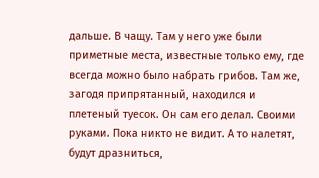дальше. В чащу. Там у него уже были приметные места, известные только ему, где всегда можно было набрать грибов. Там же, загодя припрятанный, находился и плетеный туесок. Он сам его делал. Своими руками. Пока никто не видит. А то налетят, будут дразниться,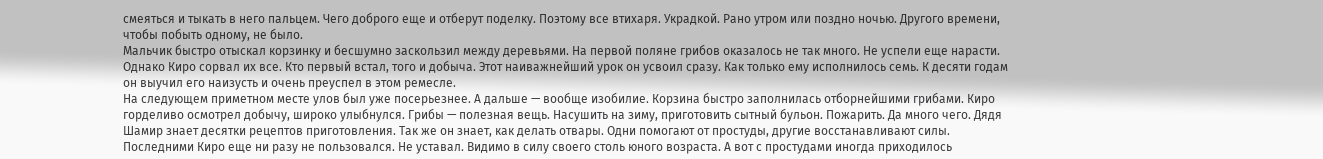смеяться и тыкать в него пальцем. Чего доброго еще и отберут поделку. Поэтому все втихаря. Украдкой. Рано утром или поздно ночью. Другого времени, чтобы побыть одному, не было.
Мальчик быстро отыскал корзинку и бесшумно заскользил между деревьями. На первой поляне грибов оказалось не так много. Не успели еще нарасти. Однако Киро сорвал их все. Кто первый встал, того и добыча. Этот наиважнейший урок он усвоил сразу. Как только ему исполнилось семь. К десяти годам он выучил его наизусть и очень преуспел в этом ремесле.
На следующем приметном месте улов был уже посерьезнее. А дальше — вообще изобилие. Корзина быстро заполнилась отборнейшими грибами. Киро горделиво осмотрел добычу, широко улыбнулся. Грибы — полезная вещь. Насушить на зиму, приготовить сытный бульон. Пожарить. Да много чего. Дядя Шамир знает десятки рецептов приготовления. Так же он знает, как делать отвары. Одни помогают от простуды, другие восстанавливают силы. Последними Киро еще ни разу не пользовался. Не уставал. Видимо в силу своего столь юного возраста. А вот с простудами иногда приходилось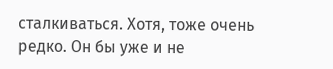сталкиваться. Хотя, тоже очень редко. Он бы уже и не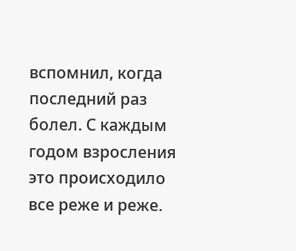вспомнил, когда последний раз болел. С каждым годом взросления это происходило все реже и реже.